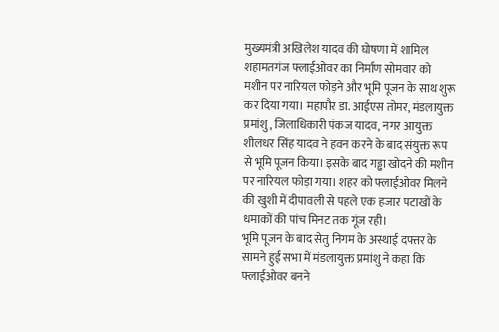मुख्यमंत्री अखिलेश यादव की घोषणा में शामिल शहामतगंज फ्लाईओवर का निर्माण सोमवार को मशीन पर नारियल फोड़ने और भूमि पूजन के साथ शुरू कर दिया गया। महापौर डा. आईएस तोमर, मंडलायुक्त प्रमांशु, जिलाधिकारी पंकज यादव, नगर आयुक्त शीलधर सिंह यादव ने हवन करने के बाद संयुक्त रूप से भूमि पूजन किया। इसके बाद गड्ढा खोदने की मशीन पर नारियल फोड़ा गया। शहर को फ्लाईओवर मिलने की खुशी में दीपावली से पहले एक हजार पटाखों के धमाकों की पांच मिनट तक गूंज रही।
भूमि पूजन के बाद सेतु निगम के अस्थाई दफ्तर के सामने हुई सभा में मंडलायुक्त प्रमांशु ने कहा कि फ्लाईओवर बनने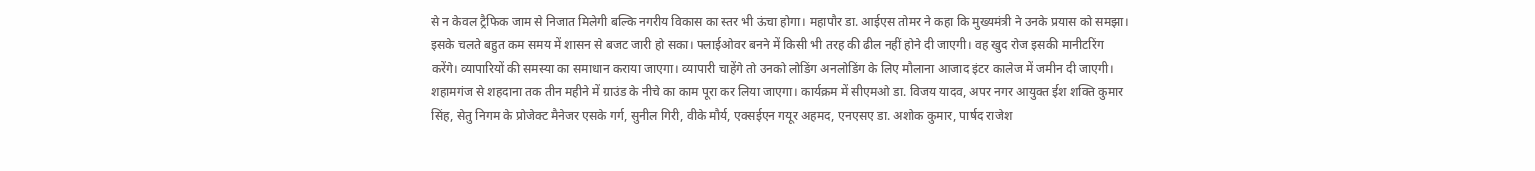से न केवल ट्रैफिक जाम से निजात मिलेगी बल्कि नगरीय विकास का स्तर भी ऊंचा होगा। महापौर डा. आईएस तोमर ने कहा कि मुख्यमंत्री ने उनके प्रयास को समझा। इसके चलते बहुत कम समय में शासन से बजट जारी हो सका। फ्लाईओवर बनने में किसी भी तरह की ढील नहीं होने दी जाएगी। वह खुद रोज इसकी मानीटरिंग करेंगे। व्यापारियों की समस्या का समाधान कराया जाएगा। व्यापारी चाहेंगे तो उनको लोडिंग अनलोडिंग के लिए मौलाना आजाद इंटर कालेज में जमीन दी जाएगी। शहामगंज से शहदाना तक तीन महीने में ग्राउंड के नीचे का काम पूरा कर लिया जाएगा। कार्यक्रम में सीएमओ डा. विजय यादव, अपर नगर आयुक्त ईश शक्ति कुमार सिंह, सेतु निगम के प्रोजेक्ट मैनेजर एसके गर्ग, सुनील गिरी, वीके मौर्य, एक्सईएन गयूर अहमद, एनएसए डा. अशोक कुमार, पार्षद राजेश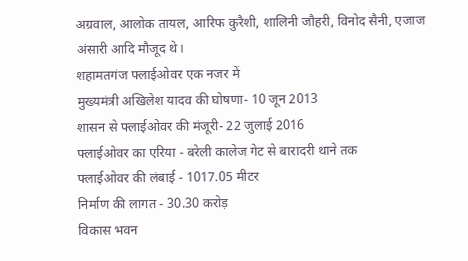अग्रवाल, आलोक तायल, आरिफ कुरैशी, शालिनी जौहरी, विनोद सैनी, एजाज अंसारी आदि मौजूद थे।
शहामतगंज फ्लाईओवर एक नजर में
मुख्यमंत्री अखिलेश यादव की घोषणा- 10 जून 2013
शासन से फ्लाईओवर की मंजूरी- 22 जुलाई 2016
फ्लाईओवर का एरिया - बरेली कालेज गेट से बारादरी थाने तक
फ्लाईओवर की लंबाई - 1017.05 मीटर
निर्माण की लागत - 30.30 करोड़
विकास भवन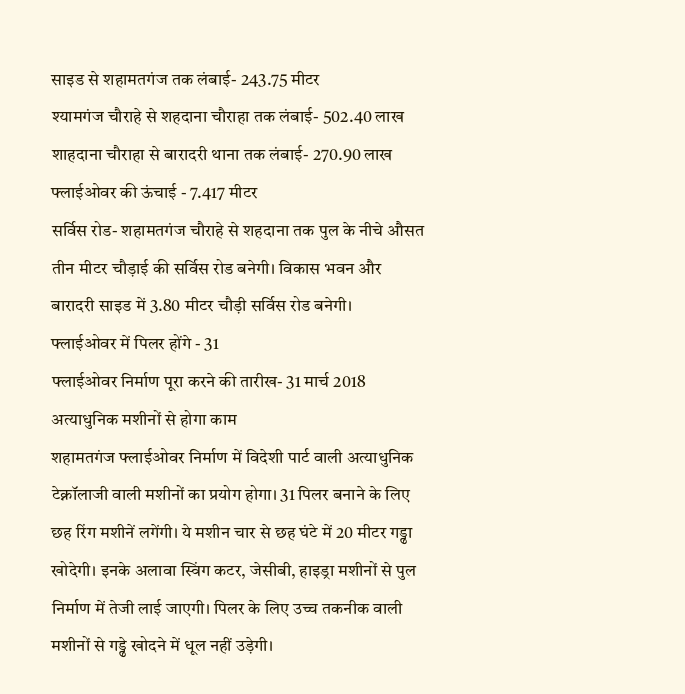साइड से शहामतगंज तक लंबाई- 243.75 मीटर
श्यामगंज चौराहे से शहदाना चौराहा तक लंबाई- 502.40 लाख
शाहदाना चौराहा से बारादरी थाना तक लंबाई- 270.90 लाख
फ्लाईओवर की ऊंचाई - 7.417 मीटर
सर्विस रोड- शहामतगंज चौराहे से शहदाना तक पुल के नीचे औसत तीन मीटर चौड़ाई की सर्विस रोड बनेगी। विकास भवन और बारादरी साइड में 3.80 मीटर चौड़ी सर्विस रोड बनेगी।
फ्लाईओवर में पिलर होंगे - 31
फ्लाईओवर निर्माण पूरा करने की तारीख- 31 मार्च 2018
अत्याधुनिक मशीनों से होगा काम
शहामतगंज फ्लाईओवर निर्माण में विदेशी पार्ट वाली अत्याधुनिक टेक्नॉलाजी वाली मशीनों का प्रयोग होगा। 31 पिलर बनाने के लिए छह रिंग मशीनें लगेंगी। ये मशीन चार से छह घंटे में 20 मीटर गड्ढा खोदेगी। इनके अलावा स्विंग कटर, जेसीबी, हाइड्रा मशीनों से पुल निर्माण में तेजी लाई जाएगी। पिलर के लिए उच्च तकनीक वाली मशीनों से गड्ढे खोदने में धूल नहीं उड़ेगी।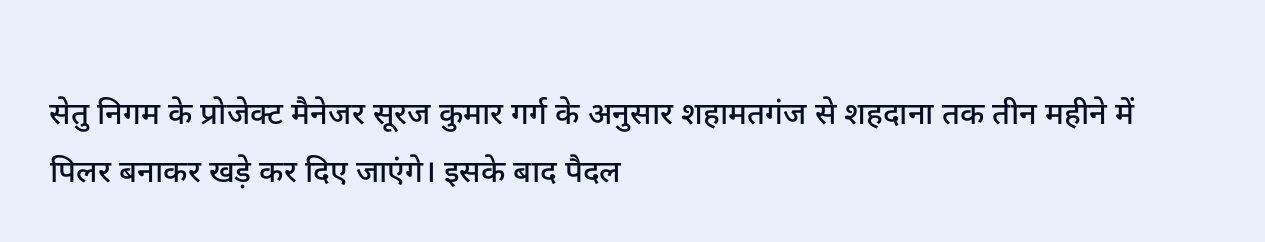सेतु निगम के प्रोजेक्ट मैनेजर सूरज कुमार गर्ग के अनुसार शहामतगंज से शहदाना तक तीन महीने में पिलर बनाकर खड़े कर दिए जाएंगे। इसके बाद पैदल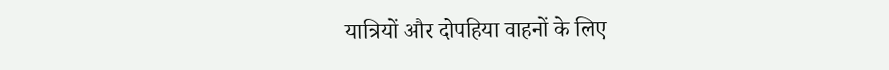यात्रियों और दोपहिया वाहनों के लिए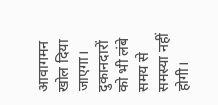आवागमन खोल दिया जाएगा। दुकानदारों को भी लंबे समय से समस्या नहीं होगी।